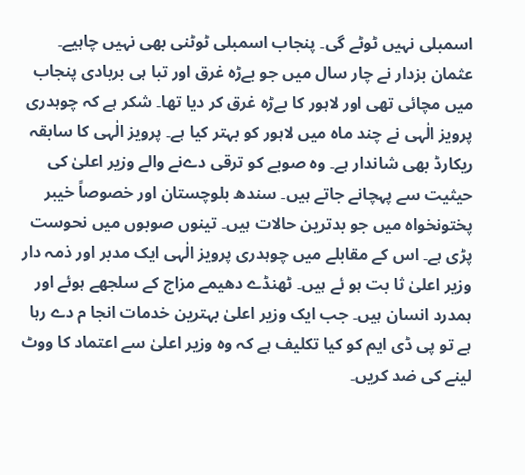اسمبلی نہیں ٹوٹے گی۔ پنجاب اسمبلی ٹوٹنی بھی نہیں چاہیے۔ عثمان بزدار نے چار سال میں جو بےڑہ غرق اور تبا ہی بربادی پنجاب میں مچائی تھی اور لاہور کا بےڑہ غرق کر دیا تھا۔ شکر ہے کہ چوہدری پرویز الٰہی نے چند ماہ میں لاہور کو بہتر کیا ہے۔ پرویز الٰہی کا سابقہ ریکارڈ بھی شاندار ہے۔ وہ صوبے کو ترقی دےنے والے وزیر اعلیٰ کی حیثیت سے پہچانے جاتے ہیں۔ سندھ بلوچستان اور خصوصاً خیبر پختونخواہ میں جو بدترین حالات ہیں۔ تینوں صوبوں میں نحوست پڑی ہے۔ اس کے مقابلے میں چوہدری پرویز الٰہی ایک مدبر اور ذمہ دار وزیر اعلیٰ ثا بت ہو ئے ہیں۔ ٹھنڈے دھیمے مزاج کے سلجھے ہوئے اور ہمدرد انسان ہیں۔ جب ایک وزیر اعلیٰ بہترین خدمات انجا م دے رہا ہے تو پی ڈی ایم کو کیا تکلیف ہے کہ وہ وزیر اعلیٰ سے اعتماد کا ووٹ لینے کی ضد کریں۔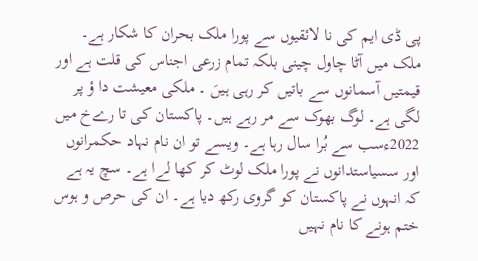پی ڈی ایم کی نا لائقیوں سے پورا ملک بحران کا شکار ہے۔ ملک میں آٹا چاول چینی بلکہ تمام زرعی اجناس کی قلت ہے اور قیمتیں آسمانوں سے باتیں کر رہی ہیںَ ۔ ملکی معیشت دا ؤ پر لگی ہے۔ لوگ بھوک سے مر رہے ہیں۔ پاکستان کی تا رےخ میں 2022ءسب سے بُرا سال رہا ہے۔ ویسے تو ان نام نہاد حکمرانوں اور سسیاستدانوں نے پورا ملک لوٹ کر کھا لےا ہے۔ سچ یہ ہے کہ انہوں نے پاکستان کو گروی رکھ دیا ہے۔ ان کی حرص و ہوس ختم ہونے کا نام نہیں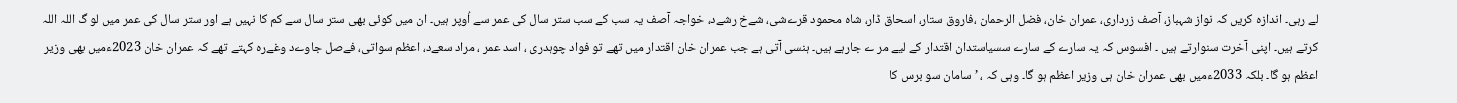لے رہی۔ اندازہ کریں کہ نواز شہباز، آصف زرداری، عمران خان، فضل الرحمان ،فاروق ستار، اسحاق ڈار، شاہ محمود قرےشی، شےخ رشےد، خواجہ آصف یہ سب کے سب ستر سال کی عمر سے اُوپر ہیں۔ ان میں کوئی بھی ستر سال سے کم کا نہیں ہے اور ستر سال کی عمر میں لو گ اللہ اللہ کرتے ہیں۔ اپنی آخرت سنوارتے ہیں ۔ افسوس کہ یہ سارے کے سارے سسیاستدان اقتدار کے لیے مر ے جارہے ہیں۔ ہنسی آتی ہے جب عمران خان اقتدار میں تھے تو فواد چوہدری ، اسد عمر ، مراد سعےد، اعظم سواتی، فےصل جاوےد وغےرہ کہتے تھے کہ عمران خان 2023ءمیں بھی وزیر اعظم ہو گا۔ بلکہ 2033ءمیں بھی عمران خان ہی وزیر اعظم ہو گا۔ وہی کہ ، ’سامان سو برس کا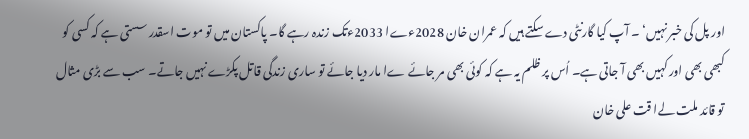اور پل کی خبر نہیں‘ ۔ آپ کیا گارنٹی دے سکتے ہیں کہ عمران خان 2028ءےا 2033ءتک زندہ رہے گا۔ پاکستان میں تو موت اسقدر سستی ہے کہ کسی کو کبھی بھی اور کہیں بھی آ جاتی ہے۔ اُس پر ظلم یہ ہے کہ کوئی بھی مر جائے ےا مار دیا جائے تو ساری زندگی قاتل پکڑے نہیں جاتے۔ سب سے بڑی مثال تو قائد ملت لےا قت علی خان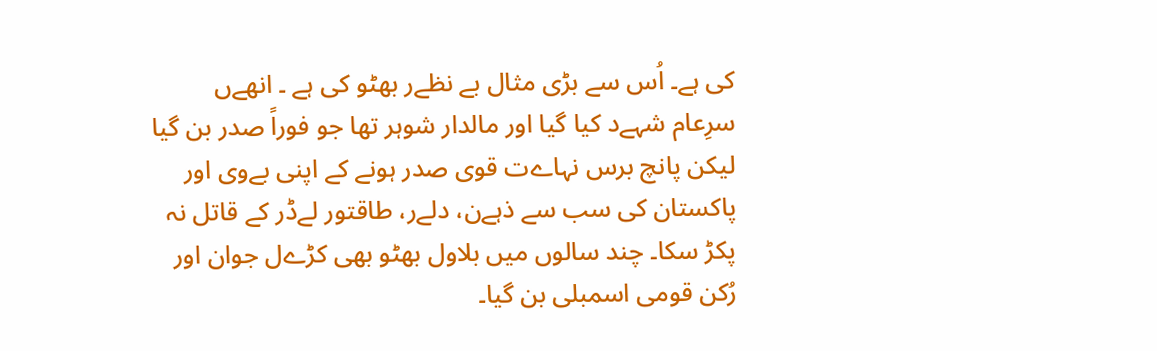کی ہے۔ اُس سے بڑی مثال بے نظےر بھٹو کی ہے ۔ انھےں سرِعام شہےد کیا گیا اور مالدار شوہر تھا جو فوراً صدر بن گیا لیکن پانچ برس نہاےت قوی صدر ہونے کے اپنی بےوی اور پاکستان کی سب سے ذہےن، دلےر، طاقتور لےڈر کے قاتل نہ پکڑ سکا۔ چند سالوں میں بلاول بھٹو بھی کڑےل جوان اور رُکن قومی اسمبلی بن گیا۔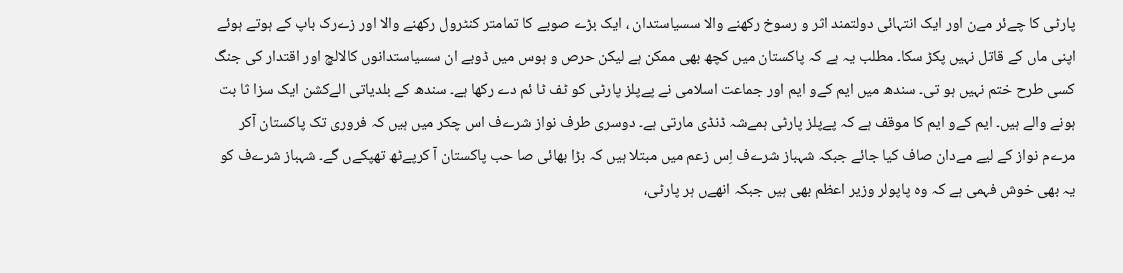پارٹی کا چےئر مےن اور ایک انتہائی دولتمند اثر و رسوخ رکھنے والا سسیاستدان ، ایک بڑے صوبے کا تمامتر کنٹرول رکھنے والا اور زےرک باپ کے ہوتے ہوئے اپنی ماں کے قاتل نہیں پکڑ سکا۔ مطلب یہ ہے کہ پاکستان میں کچھ بھی ممکن ہے لیکن حرص و ہوس میں ڈوبے ان سسیاستدانوں کالالچ اور اقتدار کی جنگ کسی طرح ختم نہیں ہو تی۔ سندھ میں ایم کےو ایم اور جماعت اسلامی نے پےپلز پارٹی کو ٹف ٹا ئم دے رکھا ہے۔ سندھ کے بلدیاتی الےکشن ایک سزا ثا بت ہونے والے ہیں۔ ایم کےو ایم کا موقف ہے کہ پےپلز پارٹی ہمےشہ ڈنڈی مارتی ہے۔ دوسری طرف نواز شرےف اس چکر میں ہیں کہ فروری تک پاکستان آکر مرےم نواز کے لیے مےدان صاف کیا جائے جبکہ شہباز شرےف اِس زعم میں مبتلا ہیں کہ بڑا بھائی صا حب پاکستان آ کرپےٹھ تھپکےں گے۔ شہباز شرےف کو یہ بھی خوش فہمی ہے کہ وہ پاپولر وزیر اعظم بھی ہیں جبکہ انھےں ہر پارٹی،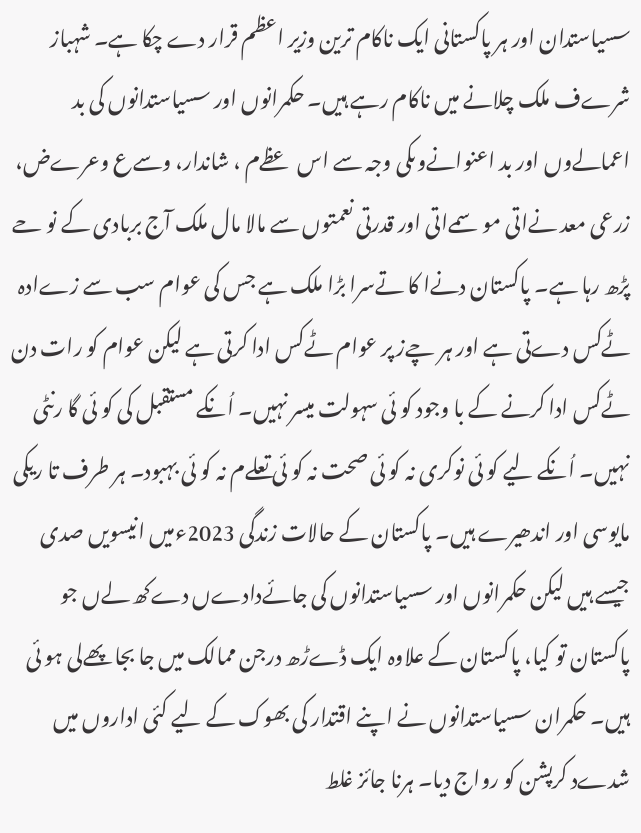سسیاستدان اور ہر پاکستانی ایک ناکام ترین وزیر اعظم قرار دے چکا ہے۔ شہباز شرےف ملک چلانے میں ناکام رہے ہیں۔ حکمرانوں اور سسیاستدانوں کی بد اعمالےوں اور بد اعنوانےوںکی وجہ سے اس عظےم ، شاندار، وسےع وعرےض، زرعی معد نےاتی مو سمےاتی اور قدرتی نعمتوں سے مالا مال ملک آج بربادی کے نو حے پڑھ رہا ہے۔ پاکستان دنےا کا تےسرا بڑا ملک ہے جس کی عوام سب سے زےادہ ٹےکس دےتی ہے اور ہر چےز پر عوام ٹےکس ادا کرتی ہے لیکن عوام کو رات دن ٹےکس ادا کرنے کے با وجود کو ئی سہولت میسر نہیں۔ اُنکے مستقبل کی کو ئی گا رنٹی نہیں۔ اُنکے لیے کو ئی نوکری نہ کو ئی صحت نہ کو ئی تعلےم نہ کو ئی بہبود۔ ہر طرف تا ریکی مایوسی اور اندھیرے ہیں۔ پاکستان کے حالات زندگی 2023ءمیں انیسویں صدی جیسے ہیں لیکن حکمرانوں اور سسیاستدانوں کی جائےدادےں دےکھ لےں جو پاکستان تو کیا، پاکستان کے علاوہ ایک ڈےڑھ درجن ممالک میں جا بجا پھےلی ہو ئی ہیں۔ حکمران سسیاستدانوں نے اپنے اقتدار کی بھوک کے لیے کئی اداروں میں شدےد کرپشن کو رواج دیا۔ ہرنا جائز غلط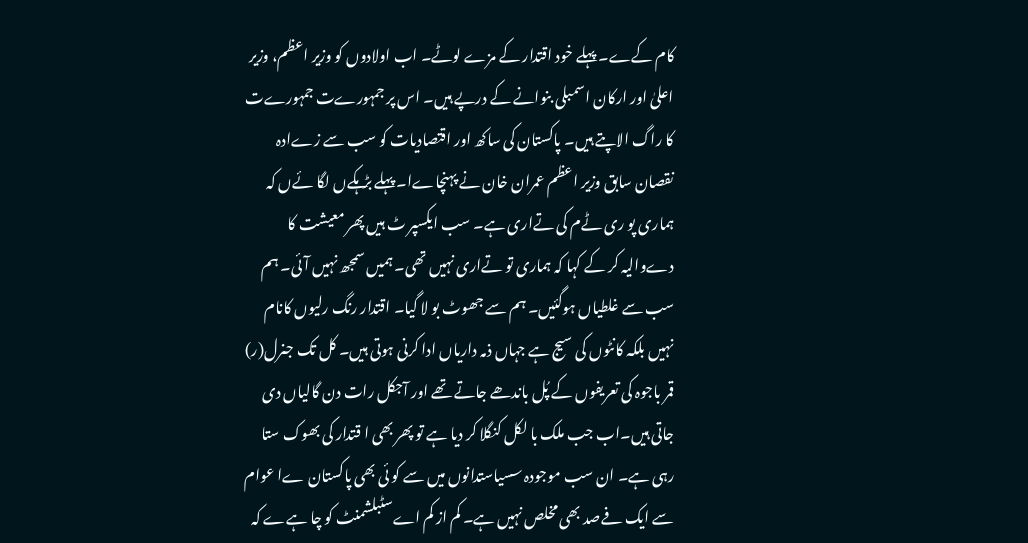کام کےے۔ پہلے خود اقتدار کے مزے لوٹے۔ اب اولادوں کو وزیر اعظم، وزیر اعلیٰ اور ارکان اسمبلی بنوانے کے درپے ہیں۔ اس پر جمہورےت جمہورےت کا راگ الاپتے ہیں۔ پاکستان کی ساکھ اور اقتصادیات کو سب سے زےادہ نقصان سابق وزیر اعظم عمران خان نے پہنچاےا۔ پہلے بڑہکےں لگا ئےں کہ ہماری پو ری ٹےم کی تےاری ہے۔ سب ایکسپر ٹ ہیں پھر معیشت کا دےوالیہ کر کے کہا کہ ہماری تو تےاری نہیں تھی۔ ہمیں سمجھ نہیں آئی۔ ہم سب سے غلطیاں ہوگئیں۔ ہم سے جھوٹ بو لا گیا۔ اقتدار رنگ رلیوں کانام نہیں بلکہ کانٹوں کی سیج ہے جہاں ذمہ داریاں ادا کرنی ہوتی ہیں۔ کل تک جنرل(ر) قمر باجوہ کی تعریفوں کے پُل باندھے جاتے تھے اور آجکل رات دن گالیاں دی جاتی ہیں۔اب جب ملک با لکل کنگلا کر دیا ہے تو پھر بھی ا قتدار کی بھوک ستا رہی ہے۔ ان سب موجودہ سسیاستدانوں میں سے کو ئی بھی پاکستان ےا عوام سے ایک فےصد بھی مخلص نہیں ہے۔ کم از کم اےسٹبلشمنٹ کو چا ہےے کہ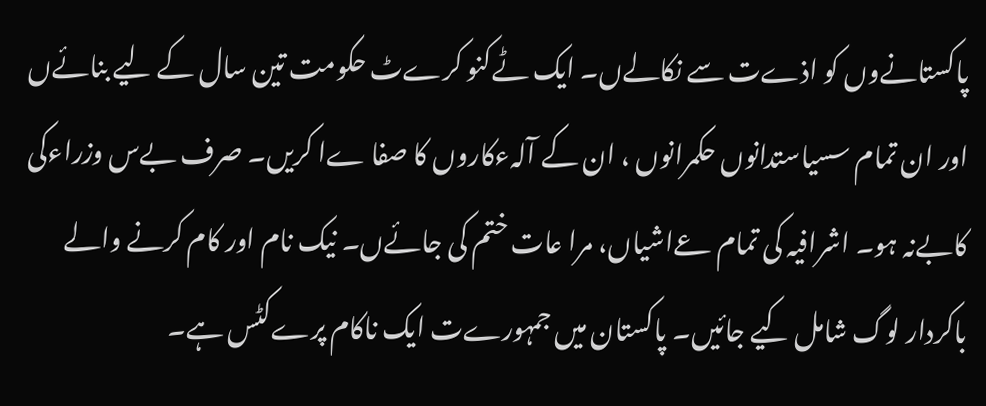پاکستانےوں کو اذےت سے نکالےں۔ ایک ٹےکنو کرےٹ حکومت تین سال کے لیے بنائےں اور ان تمام سسیاستدانوں حکمرانوں ، ان کے آلہءکاروں کا صفا ےا کریں۔ صرف بےس وزراءکی کابےنہ ہو۔ اشرافیہ کی تمام عےاشیاں، مرا عات ختم کی جائےں۔ نیک نام اور کام کرنے والے باکردار لوگ شامل کیے جائیں۔ پاکستان میں جمہورےت ایک ناکام پرےکٹس ہے۔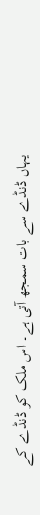یہاں ڈنڈے سے بات سمجھ آتی ہے۔ اس ملک کو ڈنڈے کے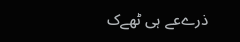ذرےعے ہی ٹھےک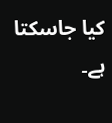کیا جاسکتا ہے۔